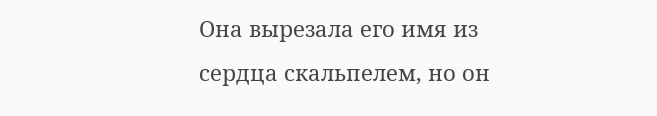Она вырезала его имя из сердца скальпелем, но он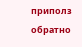приполз обратно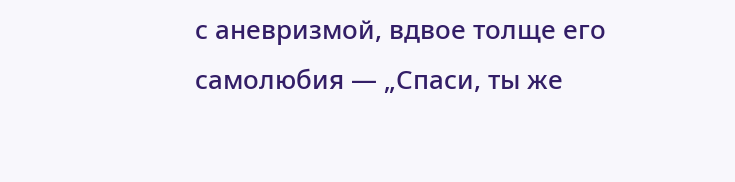с аневризмой, вдвое толще его самолюбия — „Спаси, ты же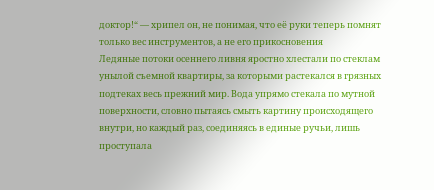доктор!“ — хрипел он, не понимая, что её руки теперь помнят только вес инструментов, а не его прикосновения
Ледяные потоки осеннего ливня яростно хлестали по стеклам унылой съемной квартиры, за которыми растекался в грязных подтеках весь прежний мир. Вода упрямо стекала по мутной поверхности, словно пытаясь смыть картину происходящего внутри, но каждый раз, соединяясь в единые ручьи, лишь проступала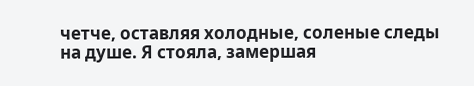четче, оставляя холодные, соленые следы на душе. Я стояла, замершая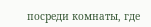посреди комнаты, где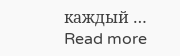каждый … Read more